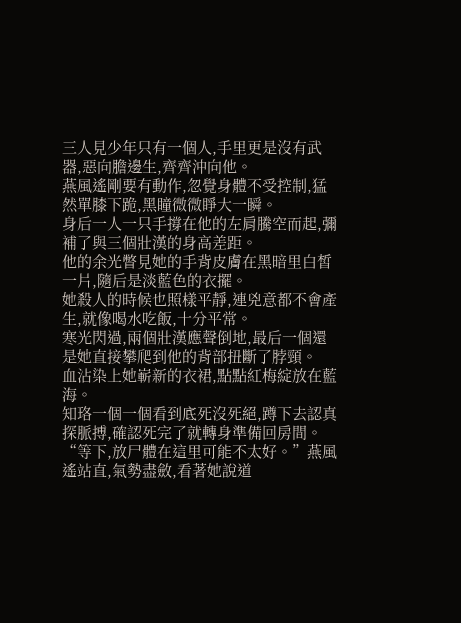三人見少年只有一個人,手里更是沒有武器,惡向膽邊生,齊齊沖向他。
燕風遙剛要有動作,忽覺身體不受控制,猛然單膝下跪,黑瞳微微睜大一瞬。
身后一人一只手撐在他的左肩騰空而起,彌補了與三個壯漢的身高差距。
他的余光瞥見她的手背皮膚在黑暗里白皙一片,隨后是淡藍色的衣擺。
她殺人的時候也照樣平靜,連兇意都不會產生,就像喝水吃飯,十分平常。
寒光閃過,兩個壯漢應聲倒地,最后一個還是她直接攀爬到他的背部扭斷了脖頸。
血沾染上她嶄新的衣裙,點點紅梅綻放在藍海。
知珞一個一個看到底死沒死絕,蹲下去認真探脈搏,確認死完了就轉身準備回房間。
“等下,放尸體在這里可能不太好。”燕風遙站直,氣勢盡斂,看著她說道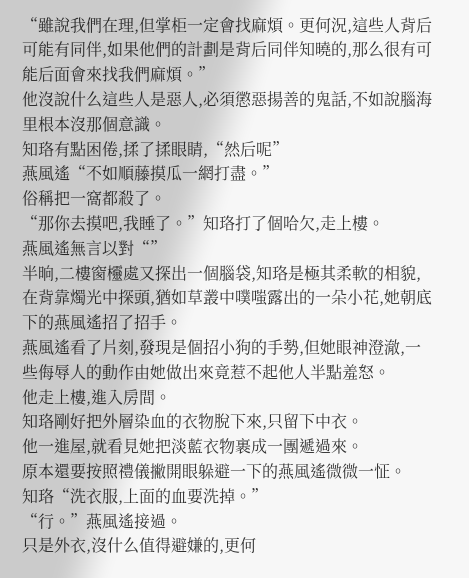“雖說我們在理,但掌柜一定會找麻煩。更何況,這些人背后可能有同伴,如果他們的計劃是背后同伴知曉的,那么很有可能后面會來找我們麻煩。”
他沒說什么這些人是惡人,必須懲惡揚善的鬼話,不如說腦海里根本沒那個意識。
知珞有點困倦,揉了揉眼睛,“然后呢”
燕風遙“不如順藤摸瓜一網打盡。”
俗稱把一窩都殺了。
“那你去摸吧,我睡了。”知珞打了個哈欠,走上樓。
燕風遙無言以對“”
半晌,二樓窗欞處又探出一個腦袋,知珞是極其柔軟的相貌,在背靠燭光中探頭,猶如草叢中噗嗤露出的一朵小花,她朝底下的燕風遙招了招手。
燕風遙看了片刻,發現是個招小狗的手勢,但她眼神澄澈,一些侮辱人的動作由她做出來竟惹不起他人半點羞怒。
他走上樓,進入房間。
知珞剛好把外層染血的衣物脫下來,只留下中衣。
他一進屋,就看見她把淡藍衣物裹成一團遞過來。
原本還要按照禮儀撇開眼躲避一下的燕風遙微微一怔。
知珞“洗衣服,上面的血要洗掉。”
“行。”燕風遙接過。
只是外衣,沒什么值得避嫌的,更何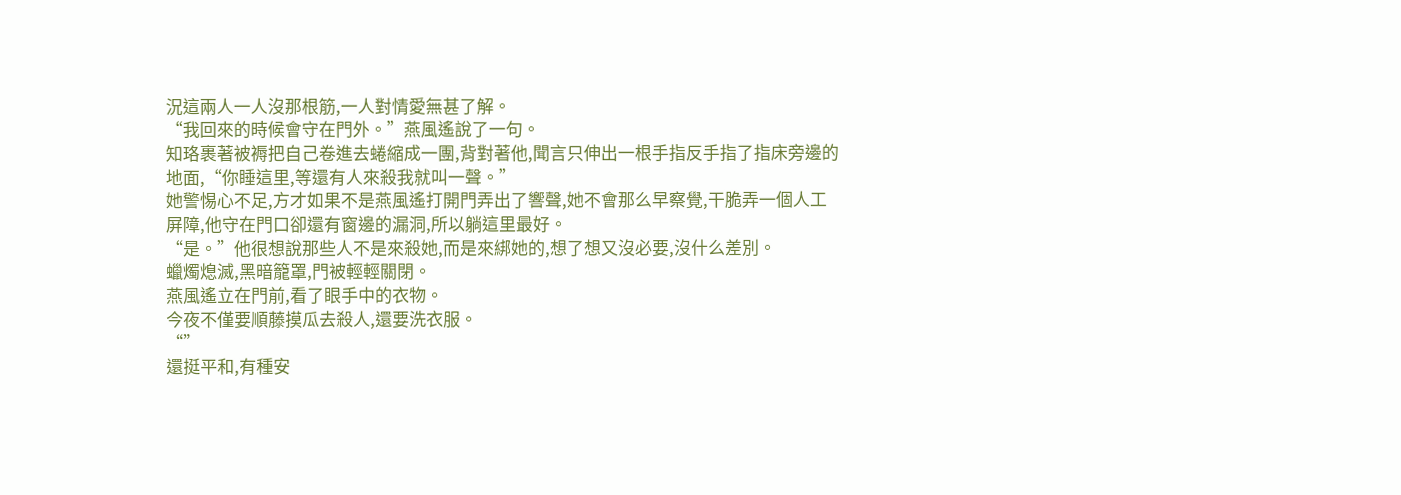況這兩人一人沒那根筋,一人對情愛無甚了解。
“我回來的時候會守在門外。”燕風遙說了一句。
知珞裹著被褥把自己卷進去蜷縮成一團,背對著他,聞言只伸出一根手指反手指了指床旁邊的地面,“你睡這里,等還有人來殺我就叫一聲。”
她警惕心不足,方才如果不是燕風遙打開門弄出了響聲,她不會那么早察覺,干脆弄一個人工屏障,他守在門口卻還有窗邊的漏洞,所以躺這里最好。
“是。”他很想說那些人不是來殺她,而是來綁她的,想了想又沒必要,沒什么差別。
蠟燭熄滅,黑暗籠罩,門被輕輕關閉。
燕風遙立在門前,看了眼手中的衣物。
今夜不僅要順藤摸瓜去殺人,還要洗衣服。
“”
還挺平和,有種安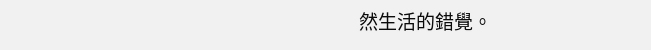然生活的錯覺。